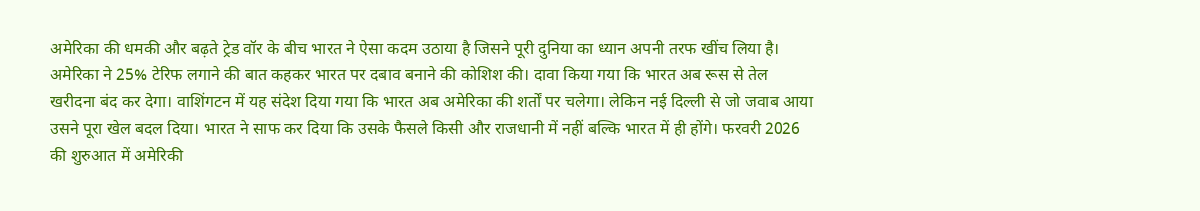अमेरिका की धमकी और बढ़ते ट्रेड वॉर के बीच भारत ने ऐसा कदम उठाया है जिसने पूरी दुनिया का ध्यान अपनी तरफ खींच लिया है। अमेरिका ने 25% टेरिफ लगाने की बात कहकर भारत पर दबाव बनाने की कोशिश की। दावा किया गया कि भारत अब रूस से तेल खरीदना बंद कर देगा। वाशिंगटन में यह संदेश दिया गया कि भारत अब अमेरिका की शर्तों पर चलेगा। लेकिन नई दिल्ली से जो जवाब आया उसने पूरा खेल बदल दिया। भारत ने साफ कर दिया कि उसके फैसले किसी और राजधानी में नहीं बल्कि भारत में ही होंगे। फरवरी 2026 की शुरुआत में अमेरिकी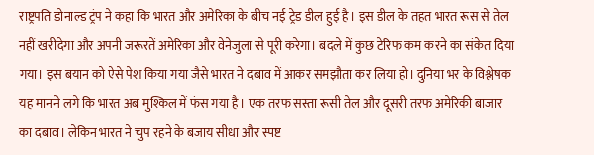राष्ट्रपति डोनाल्ड ट्रंप ने कहा कि भारत और अमेरिका के बीच नई ट्रेड डील हुई है। इस डील के तहत भारत रूस से तेल नहीं खरीदेगा और अपनी जरूरतें अमेरिका और वेनेजुला से पूरी करेगा। बदले में कुछ टेरिफ कम करने का संकेत दिया गया। इस बयान को ऐसे पेश किया गया जैसे भारत ने दबाव में आकर समझौता कर लिया हो। दुनिया भर के विश्लेषक यह मानने लगे कि भारत अब मुश्किल में फंस गया है। एक तरफ सस्ता रूसी तेल और दूसरी तरफ अमेरिकी बाजार का दबाव। लेकिन भारत ने चुप रहने के बजाय सीधा और स्पष्ट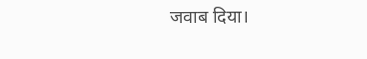जवाब दिया।